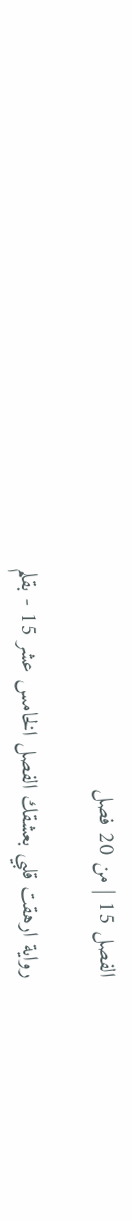الفصل 15 | من 20 فصل

رواية ارهقت قلبي بعشقك الفصل الخامس عشر 15 - بقلم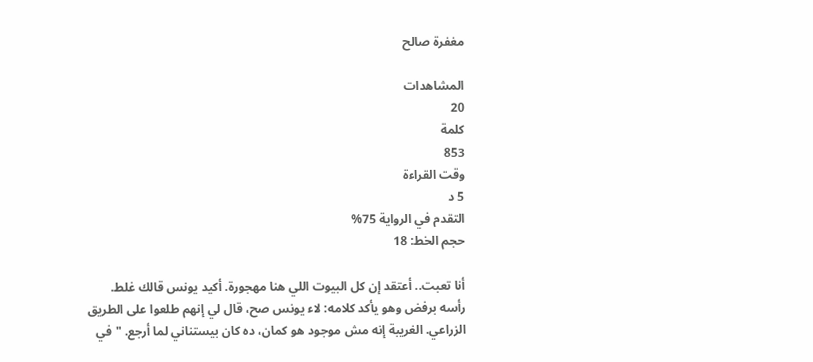مغفرة صالح

المشاهدات
20
كلمة
853
وقت القراءة
5 د
التقدم في الرواية 75%
حجم الخط: 18

أنا تعبت.. أعتقد إن كل البيوت اللي هنا مهجورة. أكيد يونس قالك غلط. رأسه برفض وهو يأكد كلامه: لاء يونس صح، قال لي إنهم طلعوا على الطريق الزراعي. الغريبة إنه مش موجود هو كمان، ده كان بيستناني لما أرجع. "في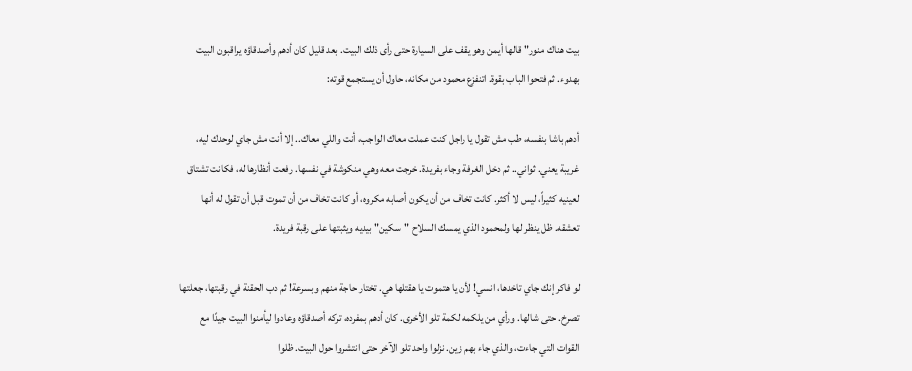بيت هناك منور" قالها أيمن وهو يقف على السيارة حتى رأى ذلك البيت. بعد قليل كان أدهم وأصدقاؤه يراقبون البيت بهدوء. ثم فتحوا الباب بقوة. اتنفزع محمود من مكانه، حاول أن يستجمع قوته:

أدهم باشا بنفسه، طب مش تقول يا راجل كنت عملت معاك الواجب، أنت واللي معاك.. إلا أنت مش جاي لوحدك ليه، غريبة يعني. ثواني.. ثم دخل الغرفة وجاء بفريدة. خرجت معه وهي منكوشة في نفسها. رفعت أنظارها له، فكانت تشتاق لعينيه كثيراً، ليس لا أكثر. كانت تخاف من أن يكون أصابه مكروه، أو كانت تخاف من أن تموت قبل أن تقول له أنها تعشقه. ظل ينظر لها ولمحمود الذي يمسك السلاح "سكين" بيديه ويثبتها على رقبة فريدة.

لو فاكر إنك جاي تاخدها، انسي! لأن يا هتموت يا هقتلها هي. تختار حاجة منهم وبسرعة! ثم دب الحقنة في رقبتها، جعلتها تصرخ. حتى شالها. ورأي من يلكمه لكمة تلو الأخرى. كان أدهم بمفرده، تركه أصدقاؤه وعادوا ليأمنوا البيت جيدًا مع القوات التي جاءت، والذي جاء بهم زين. نزلوا واحد تلو الآخر حتى انتشروا حول البيت. ظلوا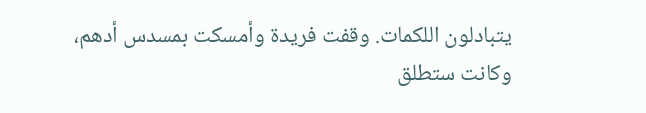يتبادلون اللكمات. وقفت فريدة وأمسكت بمسدس أدهم، وكانت ستطلق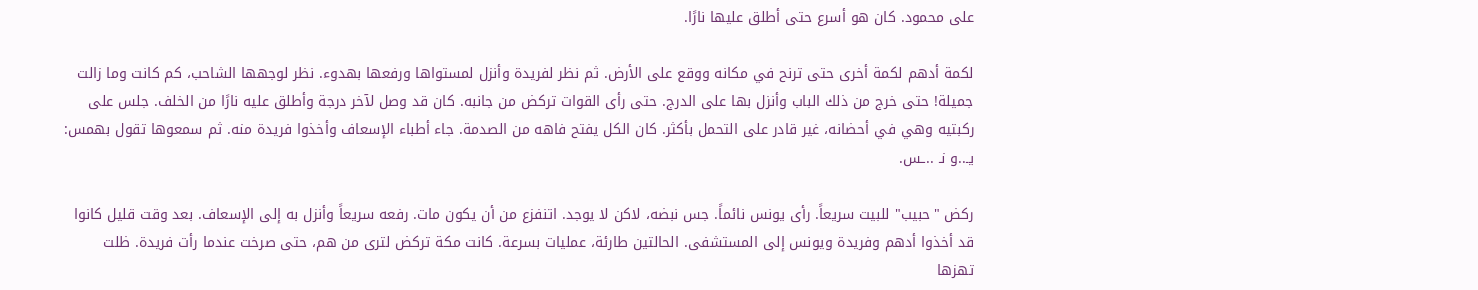على محمود. كان هو أسرع حتى أطلق عليها نارًا.

لكمة أدهم لكمة أخرى حتى ترنح في مكانه ووقع على الأرض. ثم نظر لفريدة وأنزل لمستواها ورفعها بهدوء. نظر لوجهها الشاحب، كم كانت وما زالت جميلة! حتى خرج من ذلك الباب وأنزل بها على الدرج. حتى رأى القوات تركض من جانبه. كان قد وصل لآخر درجة وأطلق عليه نارًا من الخلف. جلس على ركبتيه وهي في أحضانه، غير قادر على التحمل بأكثر. كان الكل يفتح فاهه من الصدمة. جاء أطباء الإسعاف وأخذوا فريدة منه. ثم سمعوها تقول بهمس: يـ..و نـ ..ـس.

ركض "حبيب" للبيت سريعاً. رأى يونس نائماً. جس نبضه، لاكن لا يوجد. اتنفزع من أن يكون مات. رفعه سريعاً وأنزل به إلى الإسعاف. بعد وقت قليل كانوا قد أخذوا أدهم وفريدة ويونس إلى المستشفى. الحالتين طارئة، عمليات بسرعة. كانت مكة تركض لترى من هم، حتى صرخت عندما رأت فريدة. ظلت تهزها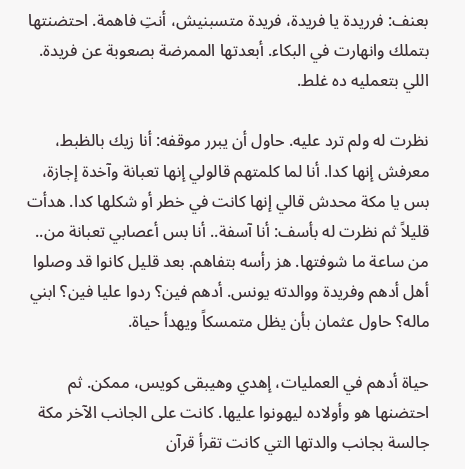بعنف: فرريدة يا فريدة، فريدة متسبنيش، أنتِ فاهمة. احتضنتها بتملك وانهارت في البكاء. أبعدتها الممرضة بصعوبة عن فريدة. اللي بتعمليه ده غلط.

نظرت له ولم ترد عليه. حاول أن يبرر موقفه: أنا زيك بالظبط، معرفش إنها كدا. أنا لما كلمتهم قالولي إنها تعبانة وآخدة إجازة، بس يا مكة محدش قالي إنها كانت في خطر أو شكلها كدا. هدأت قليلاً ثم نظرت له بأسف: أنا آسفة.. أنا بس أعصابي تعبانة من.. من ساعة ما شوفتها. هز رأسه بتفاهم. بعد قليل كانوا قد وصلوا أهل أدهم وفريدة ووالدته يونس. أدهم فين؟ ردوا عليا فين؟ ابني ماله؟ حاول عثمان بأن يظل متمسكاً ويهدأ حياة.

حياة أدهم في العمليات، إهدي وهيبقى كويس، ممكن. ثم احتضنها هو وأولاده ليهونوا عليها. كانت على الجانب الآخر مكة جالسة بجانب والدتها التي كانت تقرأ قرآن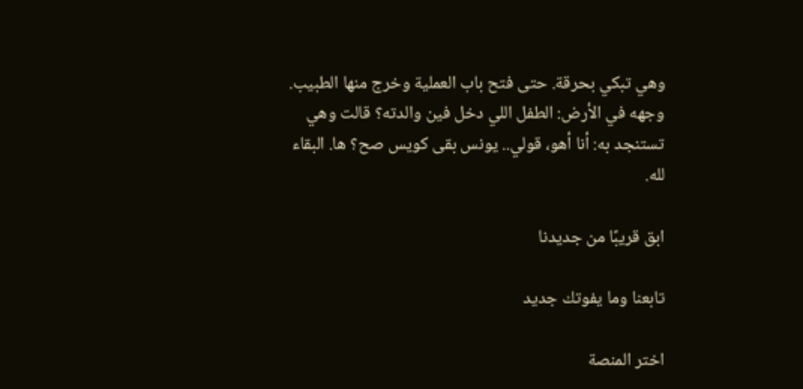وهي تبكي بحرقة. حتى فتح باب العملية وخرج منها الطبيب. وجهه في الأرض: الطفل اللي دخل فين والدته؟ قالت وهي تستنجد به: أنا أهو، قولي.. يونس بقى كويس صح؟ ها. البقاء لله.

ابق قريبًا من جديدنا

تابعنا وما يفوتك جديد

اختر المنصة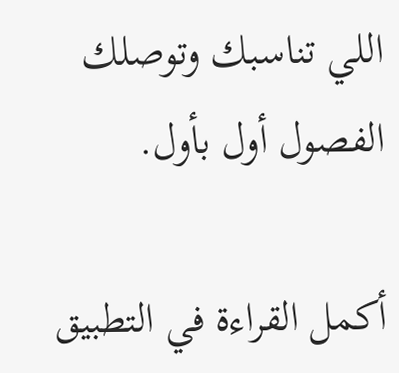اللي تناسبك وتوصلك الفصول أول بأول.

أكمل القراءة في التطبيق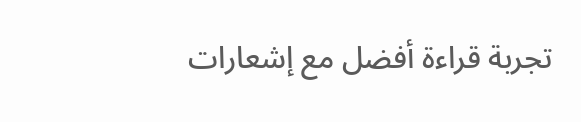تجربة قراءة أفضل مع إشعارات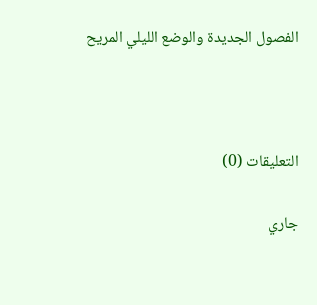الفصول الجديدة والوضع الليلي المريح



التعليقات (0)

جاري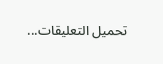تحميل التعليقات...